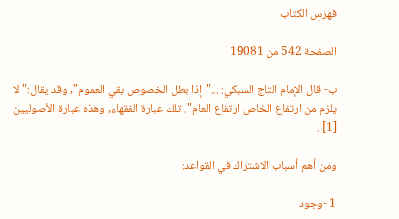فهرس الكتاب

الصفحة 542 من 19081

ب- قال الإمام التاج السبكي: ..."إذا بطل الخصوص بقي العموم", وقد يقال:"لا يلزم من ارتفاع الخاص ارتفاع العام". تلك عبارة الفقهاء, وهذه عبارة الأصوليين [1] .

ومن أهم أسباب الاشتراك في القواعد:

1 -وجود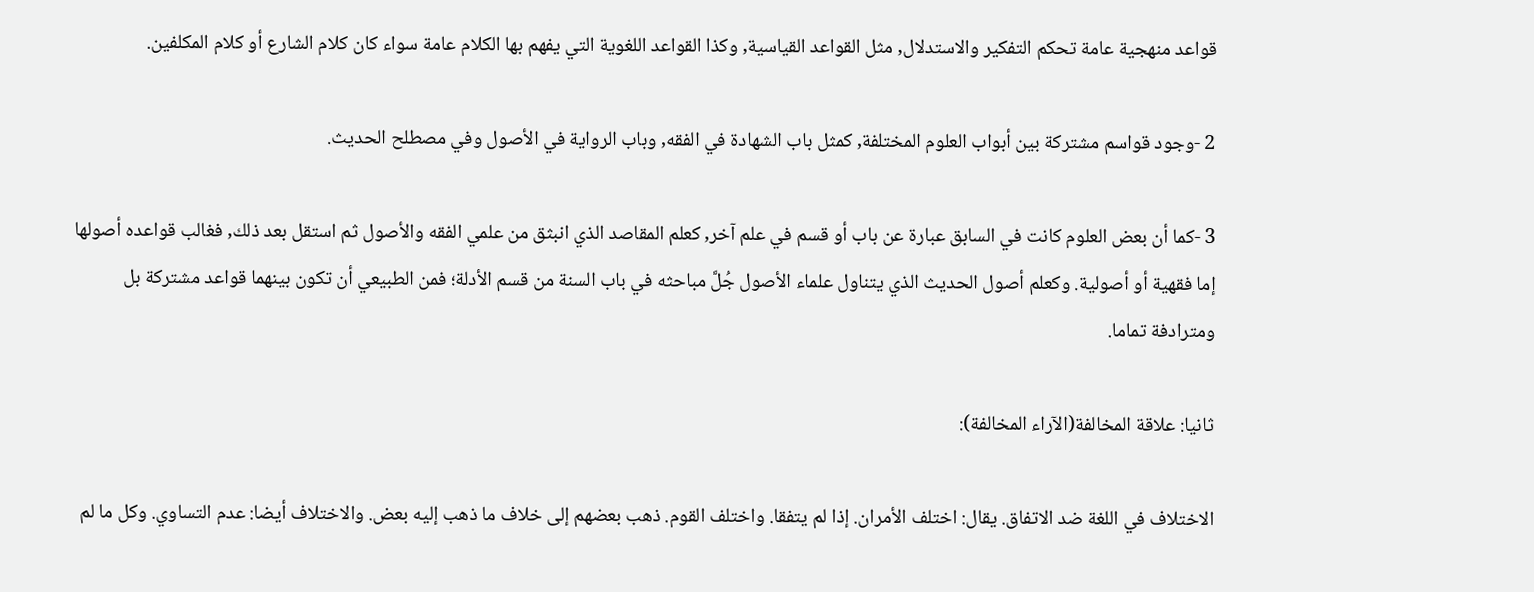قواعد منهجية عامة تحكم التفكير والاستدلال, مثل القواعد القياسية, وكذا القواعد اللغوية التي يفهم بها الكلام عامة سواء كان كلام الشارع أو كلام المكلفين.

2 -وجود قواسم مشتركة بين أبواب العلوم المختلفة, كمثل باب الشهادة في الفقه, وباب الرواية في الأصول وفي مصطلح الحديث.

3 -كما أن بعض العلوم كانت في السابق عبارة عن باب أو قسم في علم آخر, كعلم المقاصد الذي انبثق من علمي الفقه والأصول ثم استقل بعد ذلك, فغالب قواعده أصولها إما فقهية أو أصولية. وكعلم أصول الحديث الذي يتناول علماء الأصول جُلَّ مباحثه في باب السنة من قسم الأدلة؛ فمن الطبيعي أن تكون بينهما قواعد مشتركة بل ومترادفة تماما.

ثانيا: علاقة المخالفة(الآراء المخالفة):

الاختلاف في اللغة ضد الاتفاق. يقال: اختلف الأمران. إذا لم يتفقا. واختلف القوم. ذهب بعضهم إلى خلاف ما ذهب إليه بعض. والاختلاف أيضا: عدم التساوي. وكل ما لم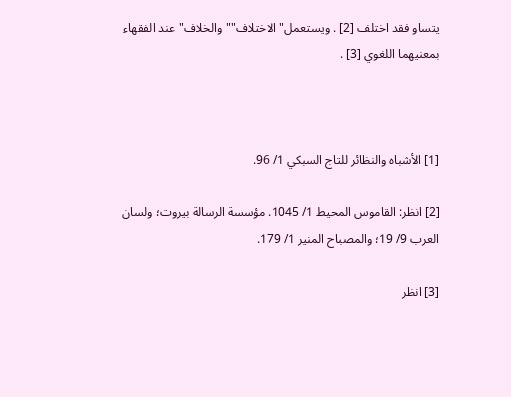يتساو فقد اختلف [2] . ويستعمل"الاختلاف""والخلاف"عند الفقهاء بمعنيهما اللغوي [3] .



[1] الأشباه والنظائر للتاج السبكي 1/ 96.

[2] انظر: القاموس المحيط 1/ 1045. مؤسسة الرسالة بيروت؛ ولسان العرب 9/ 19؛ والمصباح المنير 1/ 179.

[3] انظر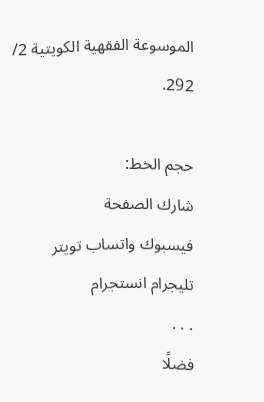الموسوعة الفقهية الكويتية 2/ 292.

حجم الخط:
شارك الصفحة
فيسبوك واتساب تويتر تليجرام انستجرام
. . .
فضلًا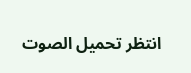انتظر تحميل الصوت